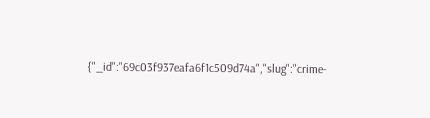{"_id":"69c03f937eafa6f1c509d74a","slug":"crime-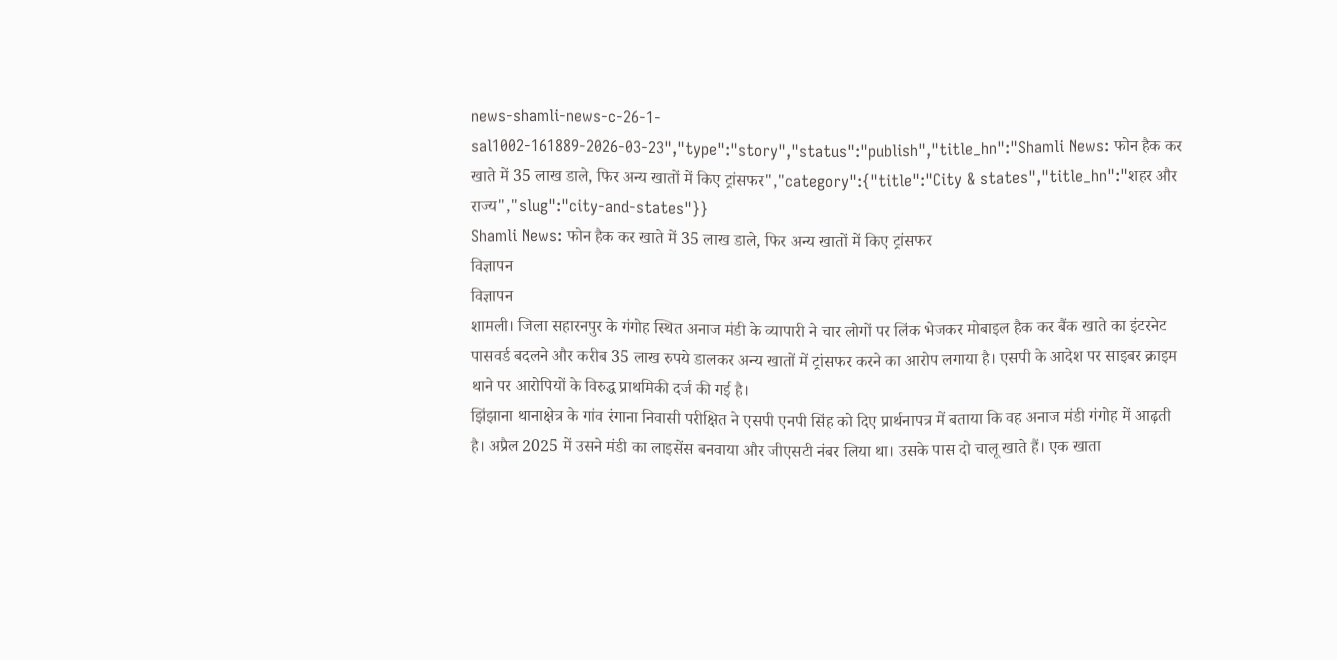news-shamli-news-c-26-1-sal1002-161889-2026-03-23","type":"story","status":"publish","title_hn":"Shamli News: फोन हैक कर खाते में 35 लाख डाले, फिर अन्य खातों में किए ट्रांसफर","category":{"title":"City & states","title_hn":"शहर और राज्य","slug":"city-and-states"}}
Shamli News: फोन हैक कर खाते में 35 लाख डाले, फिर अन्य खातों में किए ट्रांसफर
विज्ञापन
विज्ञापन
शामली। जिला सहारनपुर के गंगोह स्थित अनाज मंडी के व्यापारी ने चार लोगों पर लिंक भेजकर मोबाइल हैक कर बैंक खाते का इंटरनेट पासवर्ड बदलने और करीब 35 लाख रुपये डालकर अन्य खातों में ट्रांसफर करने का आरोप लगाया है। एसपी के आदेश पर साइबर क्राइम थाने पर आरोपियों के विरुद्ध प्राथमिकी दर्ज की गई है।
झिंझाना थानाक्षेत्र के गांव रंगाना निवासी परीक्षित ने एसपी एनपी सिंह को दिए प्रार्थनापत्र में बताया कि वह अनाज मंडी गंगोह में आढ़ती है। अप्रैल 2025 में उसने मंडी का लाइसेंस बनवाया और जीएसटी नंबर लिया था। उसके पास दो चालू खाते हैं। एक खाता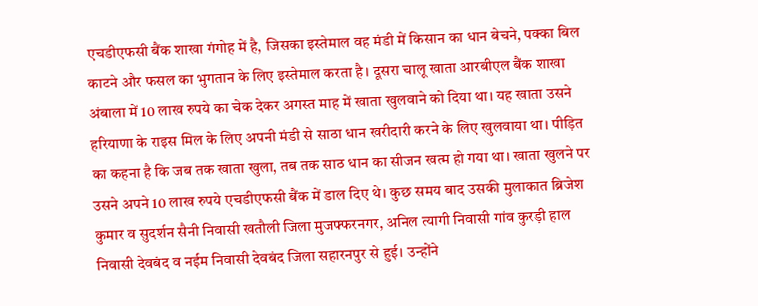एचडीएफसी बैंक शाखा गंगोह में है, जिसका इस्तेमाल वह मंडी में किसान का धान बेचने, पक्का बिल काटने और फसल का भुगतान के लिए इस्तेमाल करता है। दूसरा चालू खाता आरबीएल बैंक शाखा अंबाला में 10 लाख रुपये का चेक देकर अगस्त माह में खाता खुलवाने को दिया था। यह खाता उसने हरियाणा के राइस मिल के लिए अपनी मंडी से साठा धान खरीदारी करने के लिए खुलवाया था। पीड़ित का कहना है कि जब तक खाता खुला, तब तक साठ धान का सीजन खत्म हो गया था। खाता खुलने पर उसने अपने 10 लाख रुपये एचडीएफसी बैंक में डाल दिए थे। कुछ समय बाद उसकी मुलाकात ब्रिजेश कुमार व सुदर्शन सैनी निवासी खतौली जिला मुजफ्फरनगर, अनिल त्यागी निवासी गांव कुरड़ी हाल निवासी देवबंद व नईम निवासी देवबंद जिला सहारनपुर से हुई। उन्होंने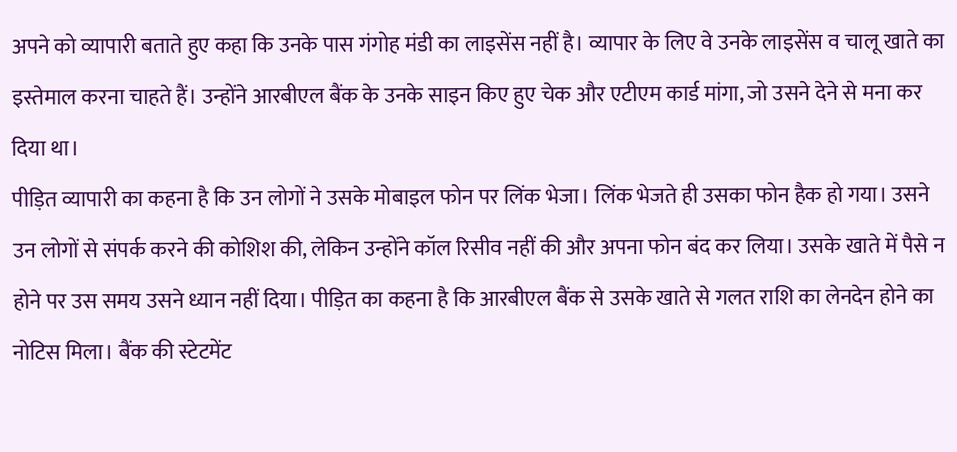अपने को व्यापारी बताते हुए कहा कि उनके पास गंगोह मंडी का लाइसेंस नहीं है। व्यापार के लिए वे उनके लाइसेंस व चालू खाते का इस्तेमाल करना चाहते हैं। उन्होंने आरबीएल बैंक के उनके साइन किए हुए चेक और एटीएम कार्ड मांगा, जो उसने देने से मना कर दिया था।
पीड़ित व्यापारी का कहना है कि उन लोगों ने उसके मोबाइल फोन पर लिंक भेजा। लिंक भेजते ही उसका फोन हैक हो गया। उसने उन लोगों से संपर्क करने की कोशिश की, लेकिन उन्होंने कॉल रिसीव नहीं की और अपना फोन बंद कर लिया। उसके खाते में पैसे न होने पर उस समय उसने ध्यान नहीं दिया। पीड़ित का कहना है कि आरबीएल बैंक से उसके खाते से गलत राशि का लेनदेन होने का नोटिस मिला। बैंक की स्टेटमेंट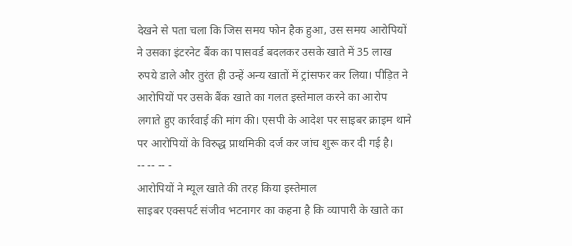देखने से पता चला कि जिस समय फोन हैक हुआ, उस समय आरोपियों ने उसका इंटरनेट बैंक का पासवर्ड बदलकर उसके खाते में 35 लाख रुपये डाले और तुरंत ही उन्हें अन्य खातों में ट्रांसफर कर लिया। पीड़ित ने आरोपियों पर उसके बैंक खाते का गलत इस्तेमाल करने का आरोप लगाते हुए कार्रवाई की मांग की। एसपी के आदेश पर साइबर क्राइम थाने पर आरोपियों के विरुद्ध प्राथमिकी दर्ज कर जांच शुरू कर दी गई है।
-- -- -- -
आरोपियों ने म्यूल खाते की तरह किया इस्तेमाल
साइबर एक्सपर्ट संजीव भटनागर का कहना है कि व्यापारी के खाते का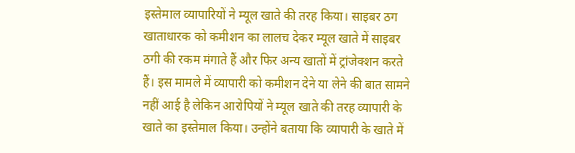इस्तेमाल व्यापारियों ने म्यूल खाते की तरह किया। साइबर ठग खाताधारक को कमीशन का लालच देकर म्यूल खाते में साइबर ठगी की रकम मंगाते हैं और फिर अन्य खातों में ट्रांजेक्शन करते हैं। इस मामले में व्यापारी को कमीशन देने या लेने की बात सामने नहीं आई है लेकिन आरोपियों ने म्यूल खाते की तरह व्यापारी के खाते का इस्तेमाल किया। उन्होंने बताया कि व्यापारी के खाते में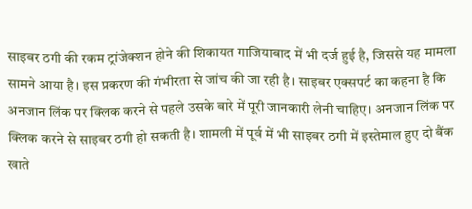साइबर ठगी की रकम ट्रांजेक्शन होने की शिकायत गाजियाबाद में भी दर्ज हुई है, जिससे यह मामला सामने आया है। इस प्रकरण की गंभीरता से जांच की जा रही है। साइबर एक्सपर्ट का कहना है कि अनजान लिंक पर क्लिक करने से पहले उसके बारे में पूरी जानकारी लेनी चाहिए। अनजान लिंक पर क्लिक करने से साइबर ठगी हो सकती है। शामली में पूर्व में भी साइबर ठगी में इस्तेमाल हुए दो बैंक खाते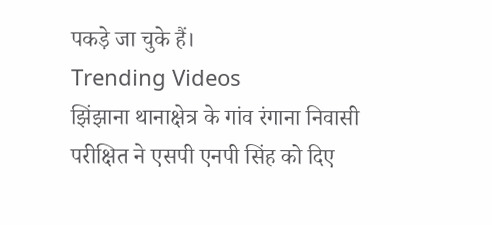पकड़े जा चुके हैं।
Trending Videos
झिंझाना थानाक्षेत्र के गांव रंगाना निवासी परीक्षित ने एसपी एनपी सिंह को दिए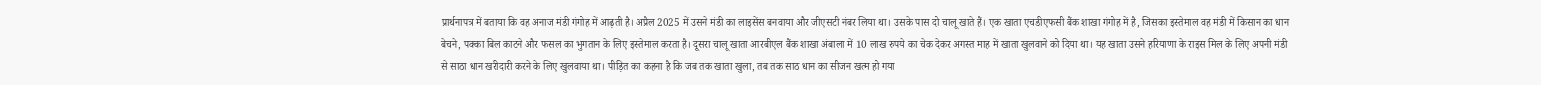प्रार्थनापत्र में बताया कि वह अनाज मंडी गंगोह में आढ़ती है। अप्रैल 2025 में उसने मंडी का लाइसेंस बनवाया और जीएसटी नंबर लिया था। उसके पास दो चालू खाते हैं। एक खाता एचडीएफसी बैंक शाखा गंगोह में है, जिसका इस्तेमाल वह मंडी में किसान का धान बेचने, पक्का बिल काटने और फसल का भुगतान के लिए इस्तेमाल करता है। दूसरा चालू खाता आरबीएल बैंक शाखा अंबाला में 10 लाख रुपये का चेक देकर अगस्त माह में खाता खुलवाने को दिया था। यह खाता उसने हरियाणा के राइस मिल के लिए अपनी मंडी से साठा धान खरीदारी करने के लिए खुलवाया था। पीड़ित का कहना है कि जब तक खाता खुला, तब तक साठ धान का सीजन खत्म हो गया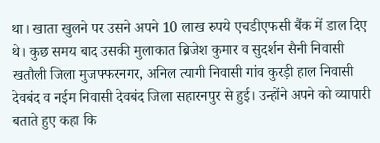था। खाता खुलने पर उसने अपने 10 लाख रुपये एचडीएफसी बैंक में डाल दिए थे। कुछ समय बाद उसकी मुलाकात ब्रिजेश कुमार व सुदर्शन सैनी निवासी खतौली जिला मुजफ्फरनगर, अनिल त्यागी निवासी गांव कुरड़ी हाल निवासी देवबंद व नईम निवासी देवबंद जिला सहारनपुर से हुई। उन्होंने अपने को व्यापारी बताते हुए कहा कि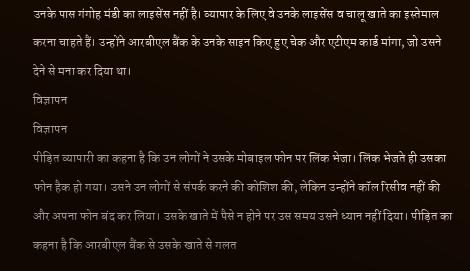उनके पास गंगोह मंडी का लाइसेंस नहीं है। व्यापार के लिए वे उनके लाइसेंस व चालू खाते का इस्तेमाल करना चाहते हैं। उन्होंने आरबीएल बैंक के उनके साइन किए हुए चेक और एटीएम कार्ड मांगा, जो उसने देने से मना कर दिया था।
विज्ञापन
विज्ञापन
पीड़ित व्यापारी का कहना है कि उन लोगों ने उसके मोबाइल फोन पर लिंक भेजा। लिंक भेजते ही उसका फोन हैक हो गया। उसने उन लोगों से संपर्क करने की कोशिश की, लेकिन उन्होंने कॉल रिसीव नहीं की और अपना फोन बंद कर लिया। उसके खाते में पैसे न होने पर उस समय उसने ध्यान नहीं दिया। पीड़ित का कहना है कि आरबीएल बैंक से उसके खाते से गलत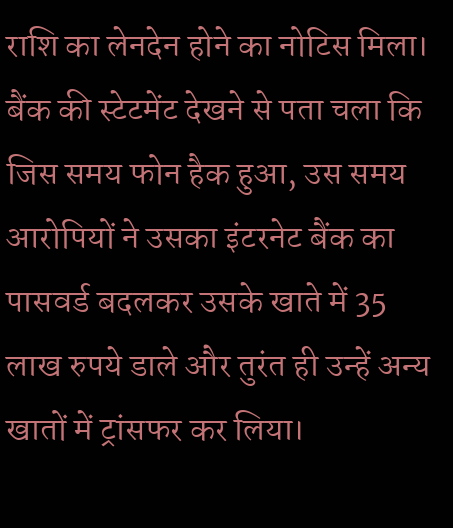राशि का लेनदेन होने का नोटिस मिला। बैंक की स्टेटमेंट देखने से पता चला कि जिस समय फोन हैक हुआ, उस समय आरोपियों ने उसका इंटरनेट बैंक का पासवर्ड बदलकर उसके खाते में 35 लाख रुपये डाले और तुरंत ही उन्हें अन्य खातों में ट्रांसफर कर लिया।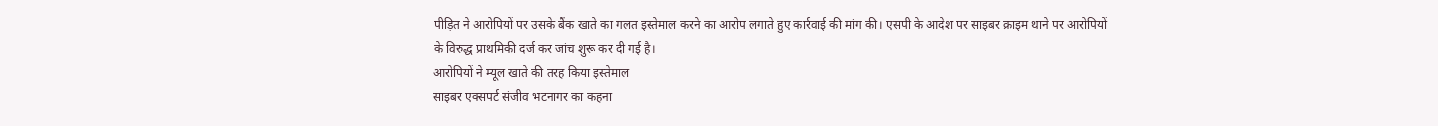पीड़ित ने आरोपियों पर उसके बैंक खाते का गलत इस्तेमाल करने का आरोप लगाते हुए कार्रवाई की मांग की। एसपी के आदेश पर साइबर क्राइम थाने पर आरोपियों के विरुद्ध प्राथमिकी दर्ज कर जांच शुरू कर दी गई है।
आरोपियों ने म्यूल खाते की तरह किया इस्तेमाल
साइबर एक्सपर्ट संजीव भटनागर का कहना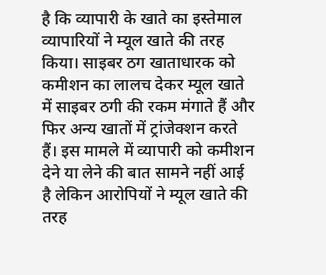है कि व्यापारी के खाते का इस्तेमाल व्यापारियों ने म्यूल खाते की तरह किया। साइबर ठग खाताधारक को कमीशन का लालच देकर म्यूल खाते में साइबर ठगी की रकम मंगाते हैं और फिर अन्य खातों में ट्रांजेक्शन करते हैं। इस मामले में व्यापारी को कमीशन देने या लेने की बात सामने नहीं आई है लेकिन आरोपियों ने म्यूल खाते की तरह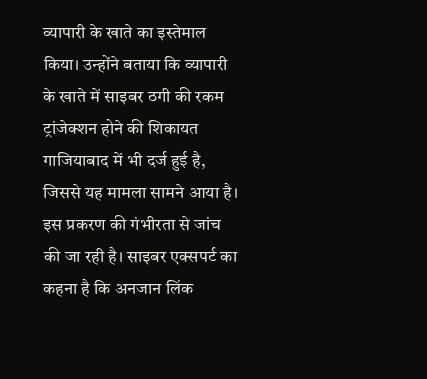व्यापारी के खाते का इस्तेमाल किया। उन्होंने बताया कि व्यापारी के खाते में साइबर ठगी की रकम ट्रांजेक्शन होने की शिकायत गाजियाबाद में भी दर्ज हुई है, जिससे यह मामला सामने आया है। इस प्रकरण की गंभीरता से जांच की जा रही है। साइबर एक्सपर्ट का कहना है कि अनजान लिंक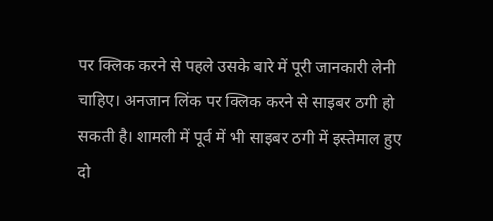पर क्लिक करने से पहले उसके बारे में पूरी जानकारी लेनी चाहिए। अनजान लिंक पर क्लिक करने से साइबर ठगी हो सकती है। शामली में पूर्व में भी साइबर ठगी में इस्तेमाल हुए दो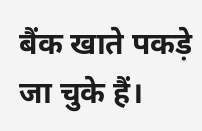बैंक खाते पकड़े जा चुके हैं।